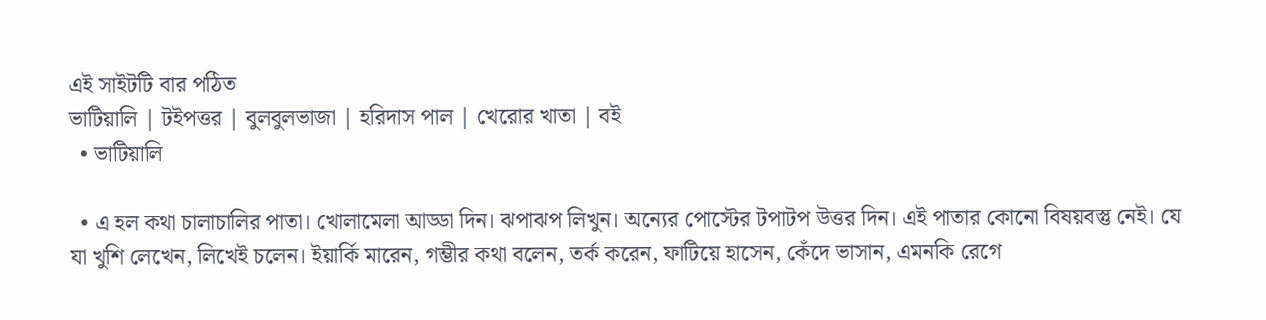এই সাইটটি বার পঠিত
ভাটিয়ালি | টইপত্তর | বুলবুলভাজা | হরিদাস পাল | খেরোর খাতা | বই
  • ভাটিয়ালি

  • এ হল কথা চালাচালির পাতা। খোলামেলা আড্ডা দিন। ঝপাঝপ লিখুন। অন্যের পোস্টের টপাটপ উত্তর দিন। এই পাতার কোনো বিষয়বস্তু নেই। যে যা খুশি লেখেন, লিখেই চলেন। ইয়ার্কি মারেন, গম্ভীর কথা বলেন, তর্ক করেন, ফাটিয়ে হাসেন, কেঁদে ভাসান, এমনকি রেগে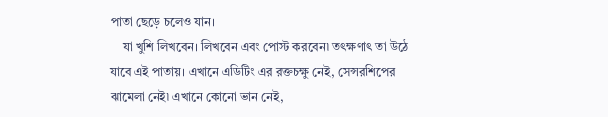পাতা ছেড়ে চলেও যান।
    যা খুশি লিখবেন। লিখবেন এবং পোস্ট করবেন৷ তৎক্ষণাৎ তা উঠে যাবে এই পাতায়। এখানে এডিটিং এর রক্তচক্ষু নেই, সেন্সরশিপের ঝামেলা নেই৷ এখানে কোনো ভান নেই,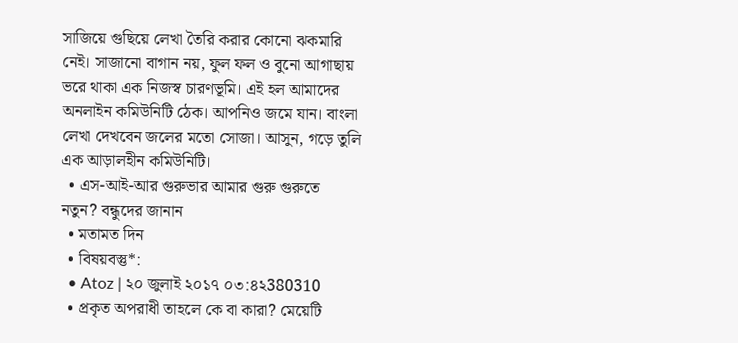সাজিয়ে গুছিয়ে লেখা তৈরি করার কোনো ঝকমারি নেই। সাজানো বাগান নয়, ফুল ফল ও বুনো আগাছায় ভরে থাকা এক নিজস্ব চারণভূমি। এই হল আমাদের অনলাইন কমিউনিটি ঠেক। আপনিও জমে যান। বাংলা লেখা দেখবেন জলের মতো সোজা। আসুন, গড়ে তুলি এক আড়ালহীন কমিউনিটি।
  • এস-আই-আর গুরুভার আমার গুরু গুরুতে নতুন? বন্ধুদের জানান
  • মতামত দিন
  • বিষয়বস্তু*:
  • Atoz | ২০ জুলাই ২০১৭ ০৩:৪২380310
  • প্রকৃত অপরাধী তাহলে কে বা কারা? মেয়েটি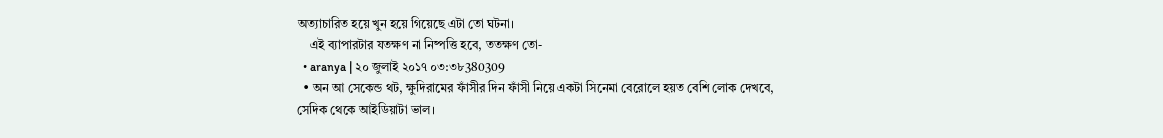অত্যাচারিত হয়ে খুন হয়ে গিয়েছে এটা তো ঘটনা।
    এই ব্যাপারটার যতক্ষণ না নিষ্পত্তি হবে, ততক্ষণ তো-
  • aranya | ২০ জুলাই ২০১৭ ০৩:৩৮380309
  • অন আ সেকেন্ড থট, ক্ষুদিরামের ফাঁসীর দিন ফাঁসী নিয়ে একটা সিনেমা বেরোলে হয়ত বেশি লোক দেখবে, সেদিক থেকে আইডিয়াটা ভাল।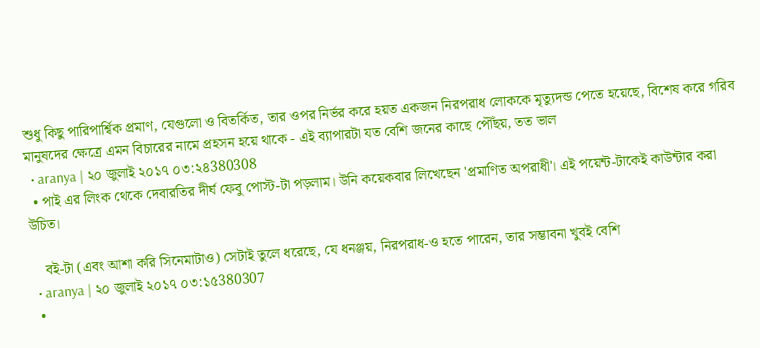শুধু কিছু পারিপার্শ্বিক প্রমাণ, যেগুলো ও বিতর্কিত, তার ওপর নির্ভর করে হয়ত একজন নিরপরাধ লোককে মৃত্যুদন্ড পেতে হয়েছে, বিশেষ করে গরিব মানুষদের ক্ষেত্রে এমন বিচারের নামে প্রহসন হয়ে থাকে - এই ব্যাপারটা যত বেশি জনের কাছে পৌঁছয়, তত ভাল
  • aranya | ২০ জুলাই ২০১৭ ০৩:২৪380308
  • পাই এর লিংক থেকে দেবারতির দীর্ঘ ফেবু পোস্ট-টা পড়লাম। উনি কয়েকবার লিখেছেন 'প্রমাণিত অপরাধী'। এই পয়েন্ট-টাকেই কাউন্টার করা উচিত।

    বই-টা (এবং আশা করি সিনেমাটাও) সেটাই তুলে ধরেছে, যে ধনঞ্জয়, নিরপরাধ-ও হতে পারেন, তার সম্ভাবনা খুবই বেশি
  • aranya | ২০ জুলাই ২০১৭ ০৩:১৫380307
  •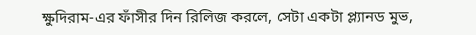ক্ষুদিরাম-এর ফাঁসীর দিন রিলিজ করলে, সেটা একটা প্ল্যানড মুভ,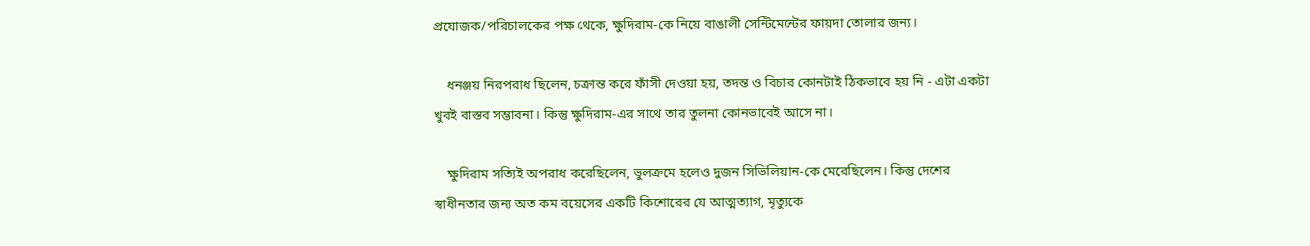প্রযোজক/পরিচালকের পক্ষ থেকে, ক্ষুদিরাম-কে নিয়ে বাঙালী সেন্টিমেন্টের ফায়দা তোলার জন্য।

    ধনঞ্জয় নিরপরাধ ছিলেন, চক্রান্ত করে ফাঁসী দেওয়া হয়, তদন্ত ও বিচার কোনটাই ঠিকভাবে হয় নি - এটা একটা খুবই বাস্তব সম্ভাবনা। কিন্তু ক্ষুদিরাম-এর সাথে তার তুলনা কোনভাবেই আসে না।

    ক্ষুদিরাম সত্যিই অপরাধ করেছিলেন, ভুলক্রমে হলেও দুজন সিভিলিয়ান-কে মেরেছিলেন। কিন্তু দেশের স্বাধীনতার জন্য অত কম বয়েসের একটি কিশোরের যে আত্মত্যাগ, মৃত্যুকে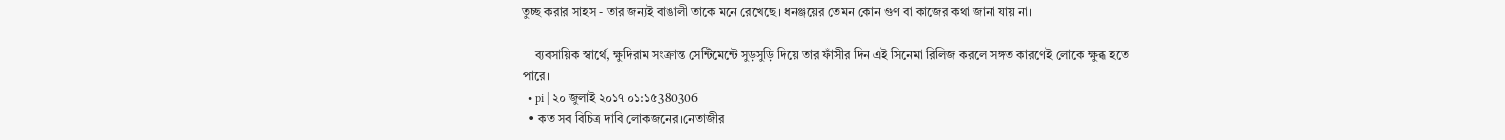তুচ্ছ করার সাহস - তার জন্যই বাঙালী তাকে মনে রেখেছে। ধনঞ্জয়ের তেমন কোন গুণ বা কাজের কথা জানা যায় না।

    ব্যবসায়িক স্বার্থে, ক্ষুদিরাম সংক্রান্ত সেন্টিমেন্টে সুড়সুড়ি দিয়ে তার ফাঁসীর দিন এই সিনেমা রিলিজ করলে সঙ্গত কারণেই লোকে ক্ষুব্ধ হতে পারে।
  • pi | ২০ জুলাই ২০১৭ ০১:১৫380306
  • কত সব বিচিত্র দাবি লোকজনের।নেতাজীর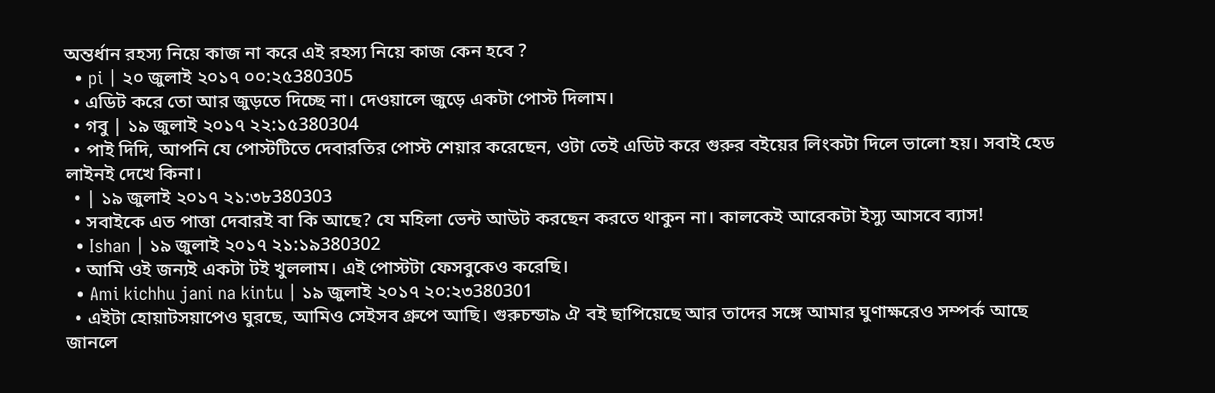অন্তর্ধান রহস্য নিয়ে কাজ না করে এই রহস্য নিয়ে কাজ কেন হবে ?
  • pi | ২০ জুলাই ২০১৭ ০০:২৫380305
  • এডিট করে তো আর জুড়তে দিচ্ছে না। দেওয়ালে জুড়ে একটা পোস্ট দিলাম।
  • গবু | ১৯ জুলাই ২০১৭ ২২:১৫380304
  • পাই দিদি, আপনি যে পোস্টটিতে দেবারতির পোস্ট শেয়ার করেছেন, ওটা তেই এডিট করে গুরুর বইয়ের লিংকটা দিলে ভালো হয়। সবাই হেড লাইনই দেখে কিনা।
  • | ১৯ জুলাই ২০১৭ ২১:৩৮380303
  • সবাইকে এত পাত্তা দেবারই বা কি আছে? যে মহিলা ভেন্ট আউট করছেন করতে থাকুন না। কালকেই আরেকটা ইস্যু আসবে ব্যাস!
  • Ishan | ১৯ জুলাই ২০১৭ ২১:১৯380302
  • আমি ওই জন্যই একটা টই খুললাম। এই পোস্টটা ফেসবুকেও করেছি।
  • Ami kichhu jani na kintu | ১৯ জুলাই ২০১৭ ২০:২৩380301
  • এইটা হোয়াটসয়াপেও ঘুরছে, আমিও সেইসব গ্রুপে আছি। গুরুচন্ডা৯ ঐ বই ছাপিয়েছে আর তাদের সঙ্গে আমার ঘুণাক্ষরেও সম্পর্ক আছে জানলে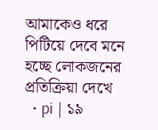আমাকেও ধরে পিটিয়ে দেবে মনে হচ্ছে লোকজনের প্রতিক্রিয়া দেখে
  • pi | ১৯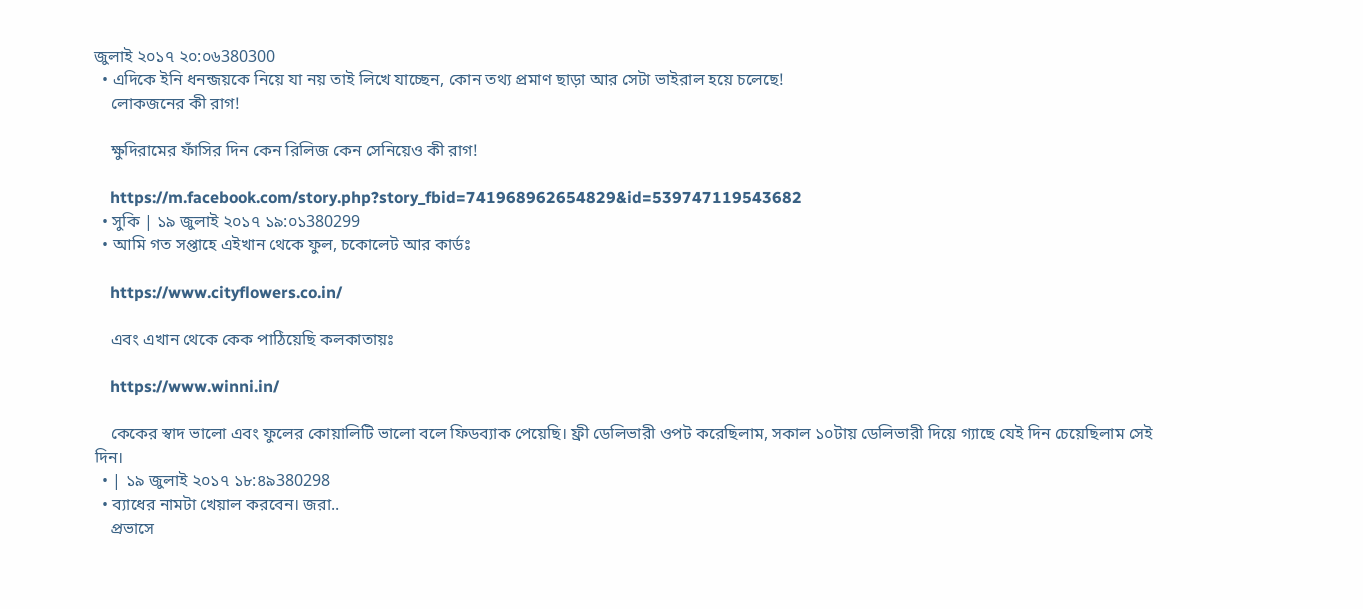জুলাই ২০১৭ ২০:০৬380300
  • এদিকে ইনি ধনন্জয়কে নিয়ে যা নয় তাই লিখে যাচ্ছেন, কোন তথ্য প্রমাণ ছাড়া আর সেটা ভাইরাল হয়ে চলেছে!
    লোকজনের কী রাগ!

    ক্ষুদিরামের ফাঁসির দিন কেন রিলিজ কেন সেনিয়েও কী রাগ!

    https://m.facebook.com/story.php?story_fbid=741968962654829&id=539747119543682
  • সুকি | ১৯ জুলাই ২০১৭ ১৯:০১380299
  • আমি গত সপ্তাহে এইখান থেকে ফুল, চকোলেট আর কার্ডঃ

    https://www.cityflowers.co.in/

    এবং এখান থেকে কেক পাঠিয়েছি কলকাতায়ঃ

    https://www.winni.in/

    কেকের স্বাদ ভালো এবং ফুলের কোয়ালিটি ভালো বলে ফিডব্যাক পেয়েছি। ফ্রী ডেলিভারী ওপট করেছিলাম, সকাল ১০টায় ডেলিভারী দিয়ে গ্যাছে যেই দিন চেয়েছিলাম সেই দিন।
  • | ১৯ জুলাই ২০১৭ ১৮:৪৯380298
  • ব্যাধের নামটা খেয়াল করবেন। জরা..
    প্রভাসে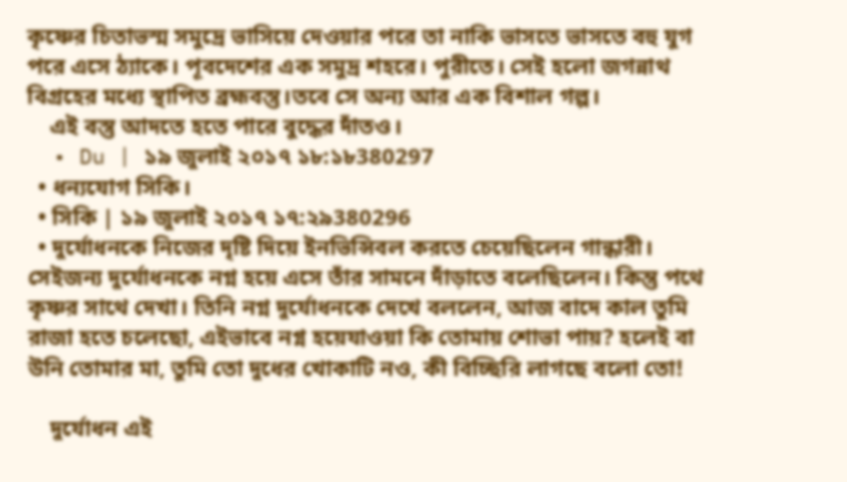কৃষ্ণের চিতাভস্ম সমুদ্রে ভাসিয়ে দেওয়ার পরে তা নাকি ভাসতে ভাসতে বহু যুগ পরে এসে ঠ্যাকে। পূবদেশের এক সমুদ্র শহরে। পুরীতে। সেই হলো জগন্নাথ বিগ্রহের মধ্যে স্থাপিত ব্রহ্মবস্তু।তবে সে অন্য আর এক বিশাল গল্প।
    এই বস্তু আদতে হতে পারে বুদ্ধের দাঁতও।
  • Du | ১৯ জুলাই ২০১৭ ১৮:১৮380297
  • ধন্যযোগ সিকি।
  • সিকি | ১৯ জুলাই ২০১৭ ১৭:২৯380296
  • দুর্যোধনকে নিজের দৃষ্টি দিয়ে ইনভিন্সিবল করতে চেয়েছিলেন গান্ধারী। সেইজন্য দুর্যোধনকে নগ্ন হয়ে এসে তাঁর সামনে দাঁড়াতে বলেছিলেন। কিন্তু পথে কৃষ্ণর সাথে দেখা। তিনি নগ্ন দুর্যোধনকে দেখে বললেন, আজ বাদে কাল তুমি রাজা হতে চলেছো, এইভাবে নগ্ন হয়েযাওয়া কি তোমায় শোভা পায়? হলেই বা উনি তোমার মা, তুমি তো দুধের খোকাটি নও, কী বিচ্ছিরি লাগছে বলো তো!

    দুর্যোধন এই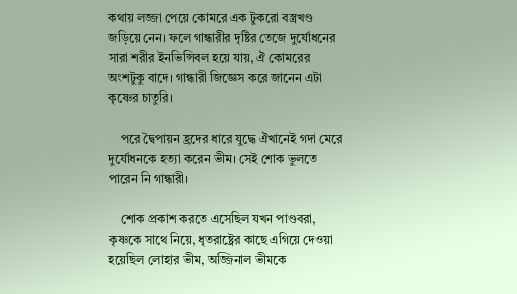কথায় লজ্জা পেয়ে কোমরে এক টুকরো বস্ত্রখণ্ড জড়িয়ে নেন। ফলে গান্ধারীর দৃষ্টির তেজে দুর্যোধনের সারা শরীর ইনভিন্সিবল হয়ে যায়, ঐ কোমরের অংশটুকু বাদে। গান্ধারী জিজ্ঞেস করে জানেন এটা কৃষ্ণের চাতুরি।

    পরে দ্বৈপায়ন হ্রদের ধারে যুদ্ধে ঐখানেই গদা মেরে দুর্যোধনকে হত্যা করেন ভীম। সেই শোক ভুলতে পারেন নি গান্ধারী।

    শোক প্রকাশ করতে এসেছিল যখন পাণ্ডবরা, কৃষ্ণকে সাথে নিয়ে, ধৃতরাষ্ট্রের কাছে এগিয়ে দেওয়া হয়েছিল লোহার ভীম, অজ্জিনাল ভীমকে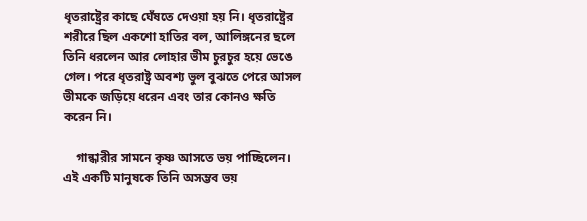ধৃতরাষ্ট্রের কাছে ঘেঁষতে দেওয়া হয় নি। ধৃতরাষ্ট্রের শরীরে ছিল একশো হাতির বল, আলিঙ্গনের ছলে তিনি ধরলেন আর লোহার ভীম চুরচুর হয়ে ভেঙে গেল। পরে ধৃতরাষ্ট্র অবশ্য ভুল বুঝতে পেরে আসল ভীমকে জড়িয়ে ধরেন এবং তার কোনও ক্ষতি করেন নি।

    গান্ধারীর সামনে কৃষ্ণ আসতে ভয় পাচ্ছিলেন। এই একটি মানুষকে তিনি অসম্ভব ভয়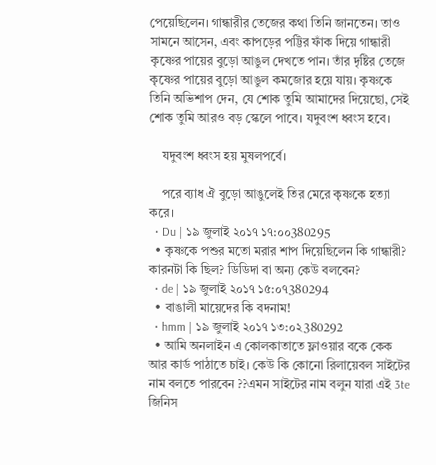পেয়েছিলেন। গান্ধারীর তেজের কথা তিনি জানতেন। তাও সামনে আসেন, এবং কাপড়ের পট্টির ফাঁক দিয়ে গান্ধারী কৃষ্ণের পায়ের বুড়ো আঙুল দেখতে পান। তাঁর দৃষ্টির তেজে কৃষ্ণের পায়ের বুড়ো আঙুল কমজোর হয়ে যায়। কৃষ্ণকে তিনি অভিশাপ দেন, যে শোক তুমি আমাদের দিয়েছো, সেই শোক তুমি আরও বড় স্কেলে পাবে। যদুবংশ ধ্বংস হবে।

    যদুবংশ ধ্বংস হয় মুষলপর্বে।

    পরে ব্যাধ ঐ বুড়ো আঙুলেই তির মেরে কৃষ্ণকে হত্যা করে।
  • Du | ১৯ জুলাই ২০১৭ ১৭:০০380295
  • কৃষ্ণকে পশুর মতো মরার শাপ দিয়েছিলেন কি গান্ধারী? কারনটা কি ছিল? ডিডিদা বা অন্য কেউ বলবেন?
  • de | ১৯ জুলাই ২০১৭ ১৫:০৭380294
  • বাঙালী মায়েদের কি বদনাম!
  • hmm | ১৯ জুলাই ২০১৭ ১৩:০২380292
  • আমি অনলাইন এ কোলকাতাতে ফ্লাওয়ার বকে কেক আর কার্ড পাঠাতে চাই। কেউ কি কোনো রিলায়েবল সাইটের নাম বলতে পারবেন ??এমন সাইটের নাম বলুন যারা এই 3te জিনিস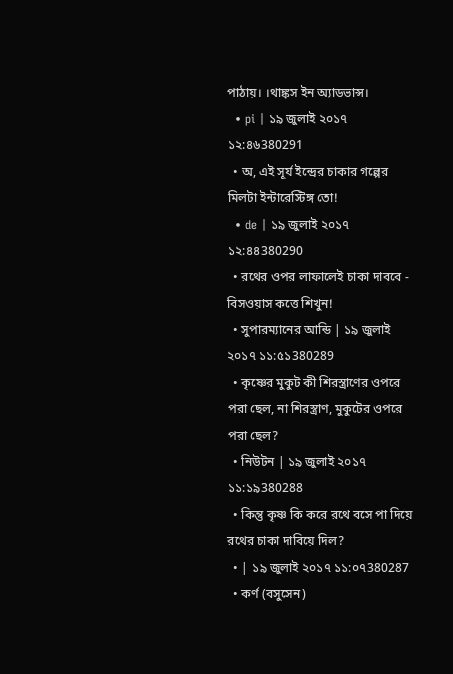পাঠায়। ।থাঙ্কস ইন অ্যাডভান্স।
  • pi | ১৯ জুলাই ২০১৭ ১২:৪৬380291
  • অ, এই সূর্য ইন্দ্রের চাকার গল্পের মিলটা ইন্টারেস্টিঙ্গ তো!
  • de | ১৯ জুলাই ২০১৭ ১২:৪৪380290
  • রথের ওপর লাফালেই চাকা দাববে - বিসওয়াস কত্তে শিখুন!
  • সুপারম্যানের আন্ডি | ১৯ জুলাই ২০১৭ ১১:৫১380289
  • কৃষ্ণের মুকুট কী শিরস্ত্রাণের ওপরে পরা ছেল, না শিরস্ত্রাণ, মুকুটের ওপরে পরা ছেল?
  • নিউটন | ১৯ জুলাই ২০১৭ ১১:১৯380288
  • কিন্তু কৃষ্ণ কি করে রথে বসে পা দিয়ে রথের চাকা দাবিয়ে দিল?
  • | ১৯ জুলাই ২০১৭ ১১:০৭380287
  • কর্ণ (বসুসেন)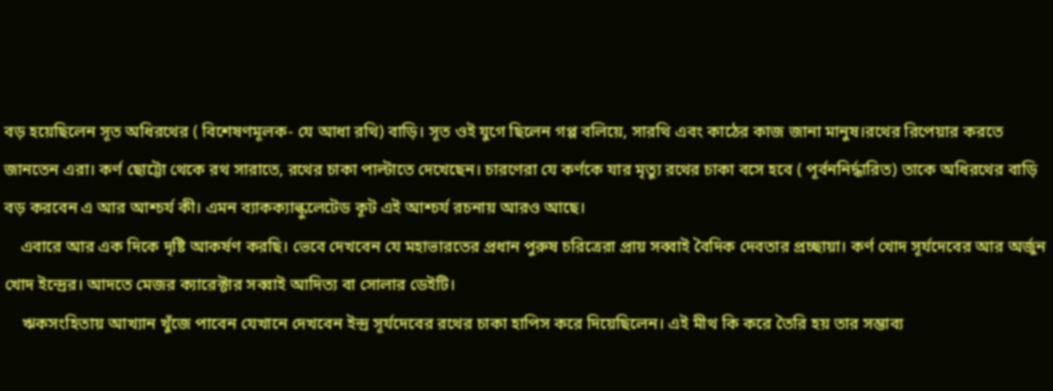বড় হয়েছিলেন সূত অধিরথের ( বিশেষণমূলক- যে আধা রথি) বাড়ি। সূত ওই যুগে ছিলেন গপ্প বলিয়ে, সারথি এবং কাঠের কাজ জানা মানুষ।রথের রিপেয়ার করতে জানতেন এরা। কর্ণ ছোট্টো থেকে রথ সারাতে, রথের চাকা পাল্টাতে দেখেছেন। চারণেরা যে কর্ণকে যার মৃত্যু রথের চাকা বসে হবে ( পূর্বননির্দ্ধারিত) তাকে অধিরথের বাড়ি বড় করবেন এ আর আশ্চর্য কী। এমন ব্যাকক্যাল্কুলেটেড কূট এই আশ্চর্য রচনায় আরও আছে।
    এবারে আর এক দিকে দৃষ্টি আকর্ষণ করছি। ভেবে দেখবেন যে মহাভারতের প্রধান পুরুষ চরিত্রেরা প্রায় সব্বাই বৈদিক দেবতার প্রচ্ছায়া। কর্ণ খোদ সূর্যদেবের আর অর্জুন খোদ ইন্দ্রের। আদতে মেজর ক্যারেক্টার সব্বাই আদিত্য বা সোলার ডেইটি।
    ঋকসংহিতায় আখ্যান খুঁজে পাবেন যেখানে দেখবেন ইন্দ্র সূর্যদেবের রথের চাকা হাপিস করে দিয়েছিলেন। এই মীথ কি করে তৈরি হয় তার সম্ভাব্য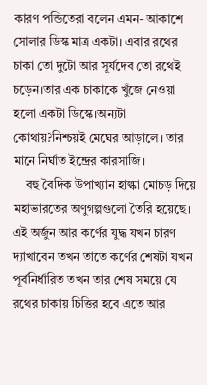কারণ পন্ডিতেরা বলেন এমন- আকাশে সোলার ডিস্ক মাত্র একটা। এবার রথের চাকা তো দুটো আর সূর্যদেব তো রথেই চড়েন।তার এক চাকাকে খুঁজে নেওয়া হলো একটা ডিস্কে।অন্যটা কোথায়?নিশ্চয়ই মেঘের আড়ালে। তার মানে নির্ঘাত ইন্দ্রের কারসাজি।
    বহু বৈদিক উপাখ্যান হাল্কা মোচড় দিয়ে মহাভারতের অণুগল্পগুলো তৈরি হয়েছে। এই অর্জুন আর কর্ণের যুদ্ধ যখন চারণ দ্যাখাবেন তখন তাতে কর্ণের শেষটা যখন পূর্বনির্ধারিত তখন তার শেষ সময়ে যে রথের চাকায় চিত্তির হবে এতে আর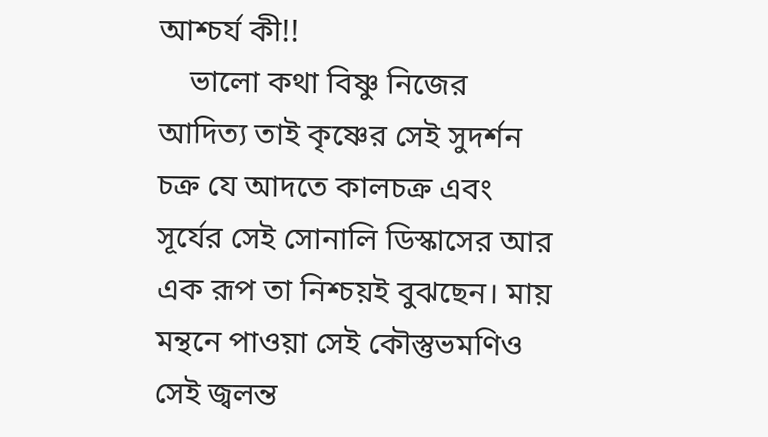আশ্চর্য কী!!
    ভালো কথা বিষ্ণু নিজের আদিত্য তাই কৃষ্ণের সেই সুদর্শন চক্র যে আদতে কালচক্র এবং সূর্যের সেই সোনালি ডিস্কাসের আর এক রূপ তা নিশ্চয়ই বুঝছেন। মায় মন্থনে পাওয়া সেই কৌস্তুভমণিও সেই জ্বলন্ত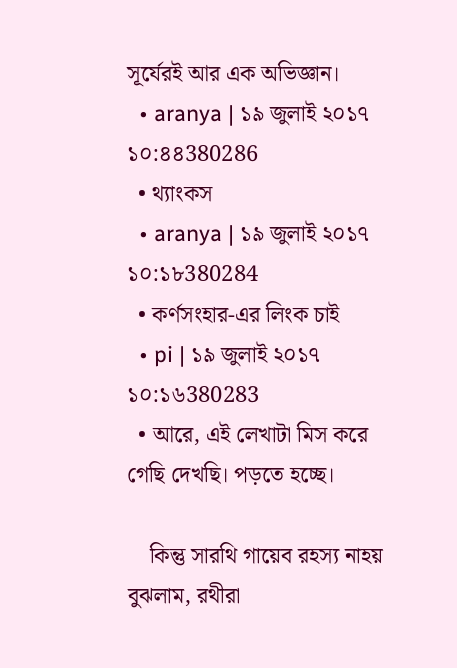সূর্যেরই আর এক অভিজ্ঞান।
  • aranya | ১৯ জুলাই ২০১৭ ১০:৪৪380286
  • থ্যাংকস
  • aranya | ১৯ জুলাই ২০১৭ ১০:১৮380284
  • কর্ণসংহার-এর লিংক চাই
  • pi | ১৯ জুলাই ২০১৭ ১০:১৬380283
  • আরে, এই লেখাটা মিস করে গেছি দেখছি। পড়তে হচ্ছে।

    কিন্তু সারথি গায়েব রহস্য নাহয় বুঝলাম, রথীরা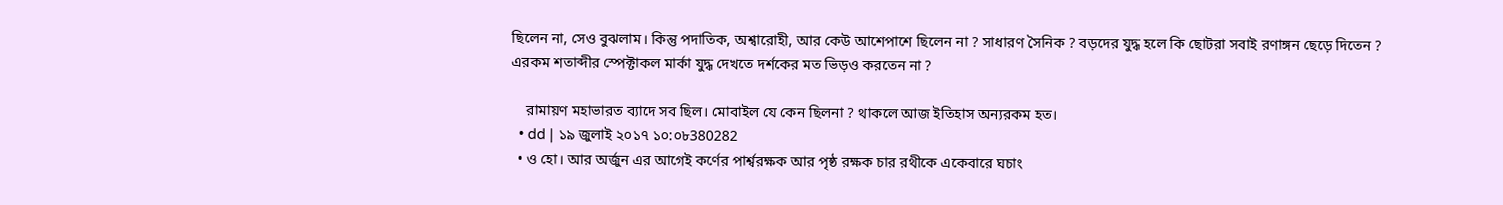ছিলেন না, সেও বুঝলাম। কিন্তু পদাতিক, অশ্বারোহী, আর কেউ আশেপাশে ছিলেন না ? সাধারণ সৈনিক ? বড়দের যুদ্ধ হলে কি ছোটরা সবাই রণাঙ্গন ছেড়ে দিতেন ? এরকম শতাব্দীর স্পেক্টাকল মার্কা যুদ্ধ দেখতে দর্শকের মত ভিড়ও করতেন না ?

    রামায়ণ মহাভারত ব্যাদে সব ছিল। মোবাইল যে কেন ছিলনা ? থাকলে আজ ইতিহাস অন্যরকম হত।
  • dd | ১৯ জুলাই ২০১৭ ১০:০৮380282
  • ও হো। আর অর্জুন এর আগেই কর্ণের পার্শ্বরক্ষক আর পৃষ্ঠ রক্ষক চার রথীকে একেবারে ঘচাং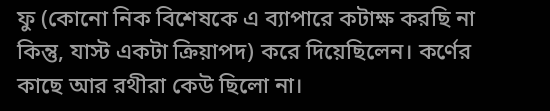ফু (কোনো নিক বিশেষকে এ ব্যাপারে কটাক্ষ করছি না কিন্তু, যাস্ট একটা ক্রিয়াপদ) করে দিয়েছিলেন। কর্ণের কাছে আর রথীরা কেউ ছিলো না।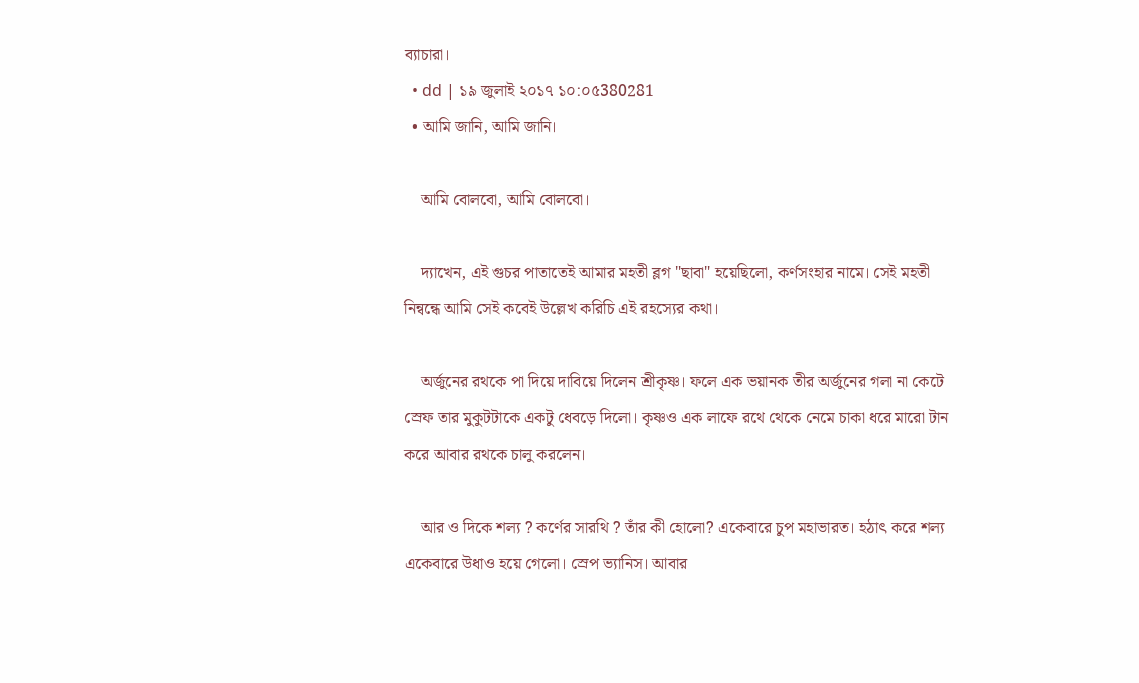ব্যাচারা।
  • dd | ১৯ জুলাই ২০১৭ ১০:০৫380281
  • আমি জানি, আমি জানি।

    আমি বোলবো, আমি বোলবো।

    দ্যাখেন, এই গুচর পাতাতেই আমার মহতী ব্লগ "ছাবা" হয়েছিলো, কর্ণসংহার নামে। সেই মহতী নিন্বন্ধে আমি সেই কবেই উল্লেখ করিচি এই রহস্যের কথা।

    অর্জুনের রথকে পা দিয়ে দাবিয়ে দিলেন শ্রীকৃষ্ণ। ফলে এক ভয়ানক তীর অর্জুনের গলা না কেটে স্রেফ তার মুকুটটাকে একটু ধেবড়ে দিলো। কৃষ্ণও এক লাফে রথে থেকে নেমে চাকা ধরে মারো টান করে আবার রথকে চালু করলেন।

    আর ও দিকে শল্য ? কর্ণের সারথি ? তাঁর কী হোলো? একেবারে চুপ মহাভারত। হঠাৎ করে শল্য একেবারে উধাও হয়ে গেলো। স্রেপ ভ্যানিস। আবার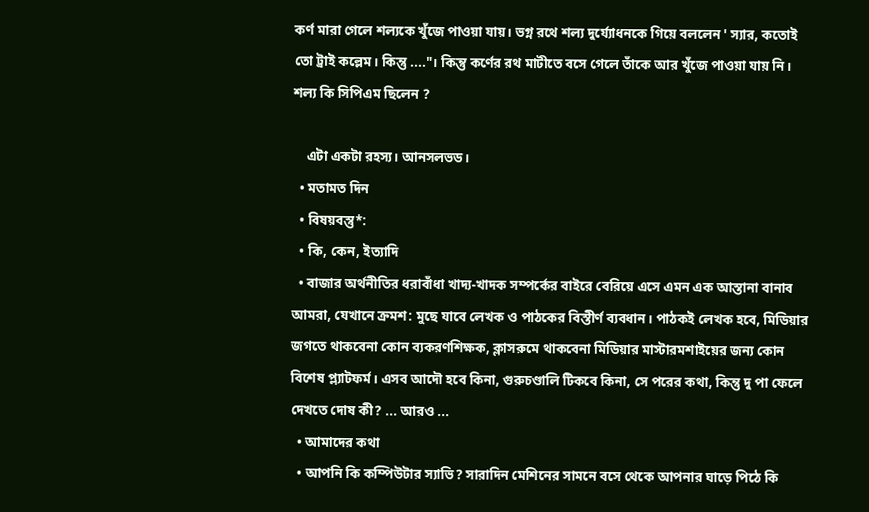কর্ণ মারা গেলে শল্যকে খুঁজে পাওয়া যায়। ভগ্ন রথে শল্য দুর্য্যোধনকে গিয়ে বললেন ' স্যার, কতোই তো ট্রাই কল্লেম। কিন্তু ...."। কিন্তু কর্ণের রথ মাটীতে বসে গেলে তাঁকে আর খুঁজে পাওয়া যায় নি। শল্য কি সিপিএম ছিলেন ?

    এটা একটা রহস্য। আনসলভড।
  • মতামত দিন
  • বিষয়বস্তু*:
  • কি, কেন, ইত্যাদি
  • বাজার অর্থনীতির ধরাবাঁধা খাদ্য-খাদক সম্পর্কের বাইরে বেরিয়ে এসে এমন এক আস্তানা বানাব আমরা, যেখানে ক্রমশ: মুছে যাবে লেখক ও পাঠকের বিস্তীর্ণ ব্যবধান। পাঠকই লেখক হবে, মিডিয়ার জগতে থাকবেনা কোন ব্যকরণশিক্ষক, ক্লাসরুমে থাকবেনা মিডিয়ার মাস্টারমশাইয়ের জন্য কোন বিশেষ প্ল্যাটফর্ম। এসব আদৌ হবে কিনা, গুরুচণ্ডালি টিকবে কিনা, সে পরের কথা, কিন্তু দু পা ফেলে দেখতে দোষ কী? ... আরও ...
  • আমাদের কথা
  • আপনি কি কম্পিউটার স্যাভি? সারাদিন মেশিনের সামনে বসে থেকে আপনার ঘাড়ে পিঠে কি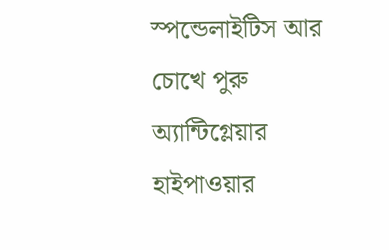স্পন্ডেলাইটিস আর চোখে পুরু অ্যান্টিগ্লেয়ার হাইপাওয়ার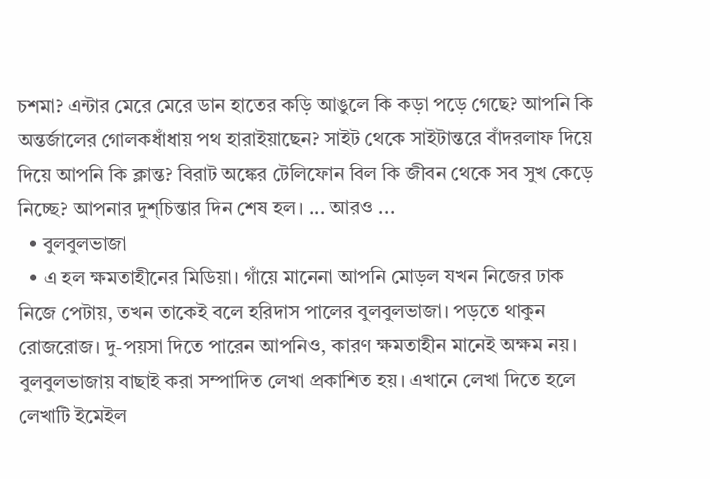চশমা? এন্টার মেরে মেরে ডান হাতের কড়ি আঙুলে কি কড়া পড়ে গেছে? আপনি কি অন্তর্জালের গোলকধাঁধায় পথ হারাইয়াছেন? সাইট থেকে সাইটান্তরে বাঁদরলাফ দিয়ে দিয়ে আপনি কি ক্লান্ত? বিরাট অঙ্কের টেলিফোন বিল কি জীবন থেকে সব সুখ কেড়ে নিচ্ছে? আপনার দুশ্‌চিন্তার দিন শেষ হল। ... আরও ...
  • বুলবুলভাজা
  • এ হল ক্ষমতাহীনের মিডিয়া। গাঁয়ে মানেনা আপনি মোড়ল যখন নিজের ঢাক নিজে পেটায়, তখন তাকেই বলে হরিদাস পালের বুলবুলভাজা। পড়তে থাকুন রোজরোজ। দু-পয়সা দিতে পারেন আপনিও, কারণ ক্ষমতাহীন মানেই অক্ষম নয়। বুলবুলভাজায় বাছাই করা সম্পাদিত লেখা প্রকাশিত হয়। এখানে লেখা দিতে হলে লেখাটি ইমেইল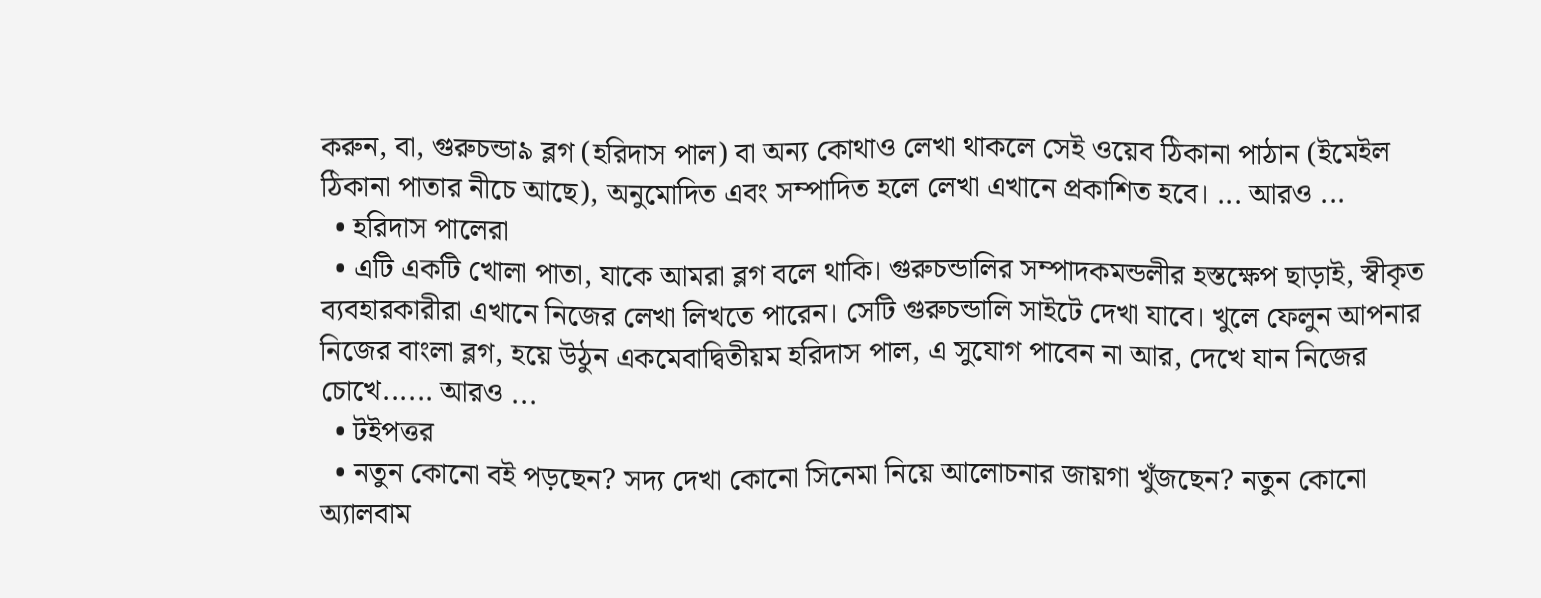করুন, বা, গুরুচন্ডা৯ ব্লগ (হরিদাস পাল) বা অন্য কোথাও লেখা থাকলে সেই ওয়েব ঠিকানা পাঠান (ইমেইল ঠিকানা পাতার নীচে আছে), অনুমোদিত এবং সম্পাদিত হলে লেখা এখানে প্রকাশিত হবে। ... আরও ...
  • হরিদাস পালেরা
  • এটি একটি খোলা পাতা, যাকে আমরা ব্লগ বলে থাকি। গুরুচন্ডালির সম্পাদকমন্ডলীর হস্তক্ষেপ ছাড়াই, স্বীকৃত ব্যবহারকারীরা এখানে নিজের লেখা লিখতে পারেন। সেটি গুরুচন্ডালি সাইটে দেখা যাবে। খুলে ফেলুন আপনার নিজের বাংলা ব্লগ, হয়ে উঠুন একমেবাদ্বিতীয়ম হরিদাস পাল, এ সুযোগ পাবেন না আর, দেখে যান নিজের চোখে...... আরও ...
  • টইপত্তর
  • নতুন কোনো বই পড়ছেন? সদ্য দেখা কোনো সিনেমা নিয়ে আলোচনার জায়গা খুঁজছেন? নতুন কোনো অ্যালবাম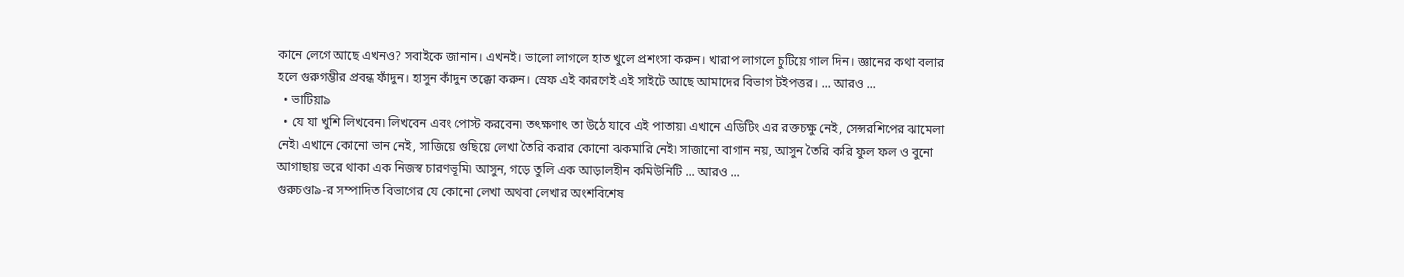কানে লেগে আছে এখনও? সবাইকে জানান। এখনই। ভালো লাগলে হাত খুলে প্রশংসা করুন। খারাপ লাগলে চুটিয়ে গাল দিন। জ্ঞানের কথা বলার হলে গুরুগম্ভীর প্রবন্ধ ফাঁদুন। হাসুন কাঁদুন তক্কো করুন। স্রেফ এই কারণেই এই সাইটে আছে আমাদের বিভাগ টইপত্তর। ... আরও ...
  • ভাটিয়া৯
  • যে যা খুশি লিখবেন৷ লিখবেন এবং পোস্ট করবেন৷ তৎক্ষণাৎ তা উঠে যাবে এই পাতায়৷ এখানে এডিটিং এর রক্তচক্ষু নেই, সেন্সরশিপের ঝামেলা নেই৷ এখানে কোনো ভান নেই, সাজিয়ে গুছিয়ে লেখা তৈরি করার কোনো ঝকমারি নেই৷ সাজানো বাগান নয়, আসুন তৈরি করি ফুল ফল ও বুনো আগাছায় ভরে থাকা এক নিজস্ব চারণভূমি৷ আসুন, গড়ে তুলি এক আড়ালহীন কমিউনিটি ... আরও ...
গুরুচণ্ডা৯-র সম্পাদিত বিভাগের যে কোনো লেখা অথবা লেখার অংশবিশেষ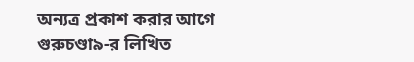অন্যত্র প্রকাশ করার আগে গুরুচণ্ডা৯-র লিখিত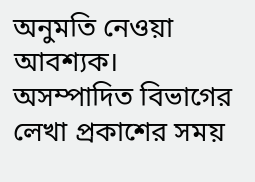অনুমতি নেওয়া আবশ্যক। অসম্পাদিত বিভাগের লেখা প্রকাশের সময়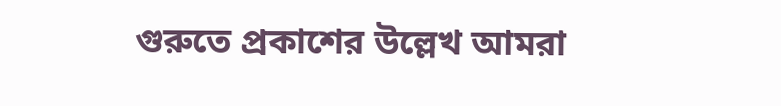গুরুতে প্রকাশের উল্লেখ আমরা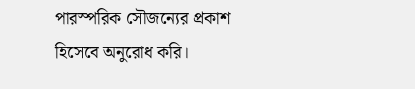পারস্পরিক সৌজন্যের প্রকাশ হিসেবে অনুরোধ করি।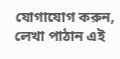যোগাযোগ করুন, লেখা পাঠান এই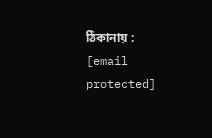ঠিকানায় : [email protected]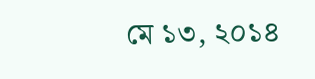মে ১৩, ২০১৪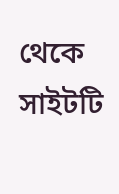থেকে সাইটটি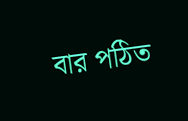বার পঠিত